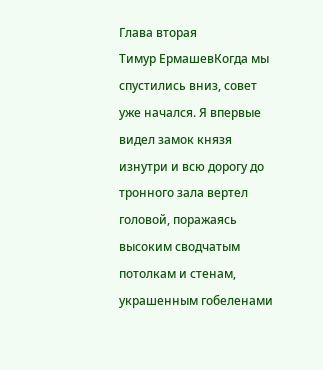Глава вторая
Тимур ЕрмашевКогда мы спустились вниз, совет уже начался. Я впервые видел замок князя изнутри и всю дорогу до тронного зала вертел головой, поражаясь высоким сводчатым потолкам и стенам, украшенным гобеленами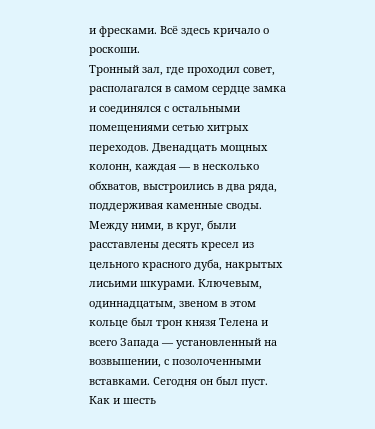и фресками. Всё здесь кричало о роскоши.
Тронный зал, где проходил совет, располагался в самом сердце замка и соединялся с остальными помещениями сетью хитрых переходов. Двенадцать мощных колонн, каждая — в несколько обхватов, выстроились в два ряда, поддерживая каменные своды. Между ними, в круг, были расставлены десять кресел из цельного красного дуба, накрытых лисьими шкурами. Ключевым, одиннадцатым, звеном в этом кольце был трон князя Телена и всего Запада — установленный на возвышении, с позолоченными вставками. Сегодня он был пуст. Как и шесть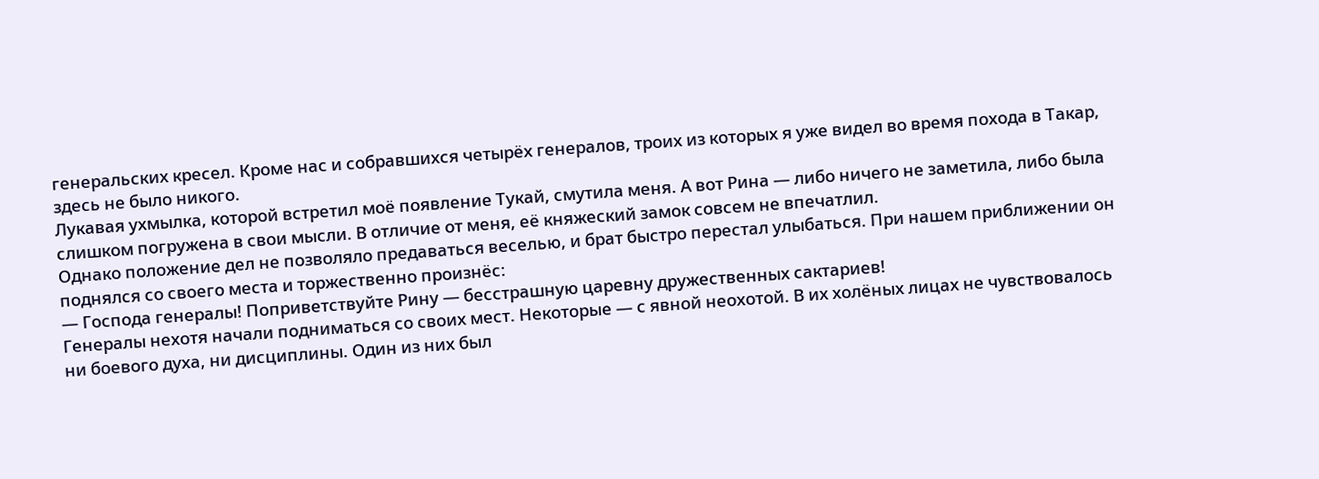генеральских кресел. Кроме нас и собравшихся четырёх генералов, троих из которых я уже видел во время похода в Такар, здесь не было никого.
Лукавая ухмылка, которой встретил моё появление Тукай, смутила меня. А вот Рина — либо ничего не заметила, либо была слишком погружена в свои мысли. В отличие от меня, её княжеский замок совсем не впечатлил.
Однако положение дел не позволяло предаваться веселью, и брат быстро перестал улыбаться. При нашем приближении он поднялся со своего места и торжественно произнёс:
— Господа генералы! Поприветствуйте Рину — бесстрашную царевну дружественных сактариев!
Генералы нехотя начали подниматься со своих мест. Некоторые — с явной неохотой. В их холёных лицах не чувствовалось ни боевого духа, ни дисциплины. Один из них был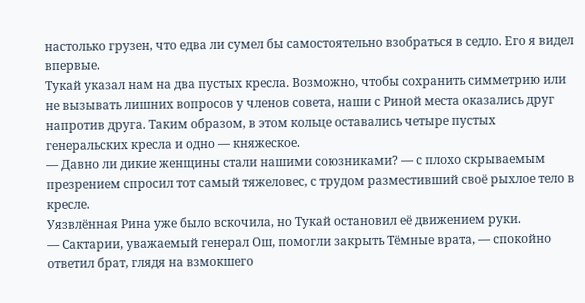настолько грузен, что едва ли сумел бы самостоятельно взобраться в седло. Его я видел впервые.
Тукай указал нам на два пустых кресла. Возможно, чтобы сохранить симметрию или не вызывать лишних вопросов у членов совета, наши с Риной места оказались друг напротив друга. Таким образом, в этом кольце оставались четыре пустых генеральских кресла и одно — княжеское.
— Давно ли дикие женщины стали нашими союзниками? — с плохо скрываемым презрением спросил тот самый тяжеловес, с трудом разместивший своё рыхлое тело в кресле.
Уязвлённая Рина уже было вскочила, но Тукай остановил её движением руки.
— Сактарии, уважаемый генерал Ош, помогли закрыть Тёмные врата, — спокойно ответил брат, глядя на взмокшего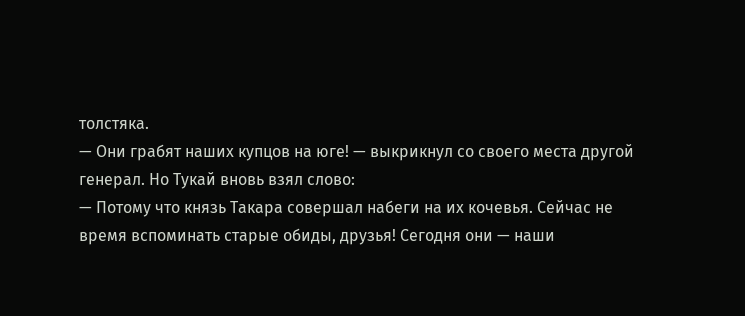толстяка.
— Они грабят наших купцов на юге! — выкрикнул со своего места другой генерал. Но Тукай вновь взял слово:
— Потому что князь Такара совершал набеги на их кочевья. Сейчас не время вспоминать старые обиды, друзья! Сегодня они — наши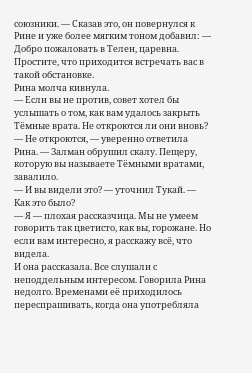союзники. — Сказав это, он повернулся к Рине и уже более мягким тоном добавил: — Добро пожаловать в Телен, царевна. Простите, что приходится встречать вас в такой обстановке.
Рина молча кивнула.
— Если вы не против, совет хотел бы услышать о том, как вам удалось закрыть Тёмные врата. Не откроются ли они вновь?
— Не откроются, — уверенно ответила Рина. — Залман обрушил скалу. Пещеру, которую вы называете Тёмными вратами, завалило.
— И вы видели это? — уточнил Тукай. — Как это было?
— Я — плохая рассказчица. Мы не умеем говорить так цветисто, как вы, горожане. Но если вам интересно, я расскажу всё, что видела.
И она рассказала. Все слушали с неподдельным интересом. Говорила Рина недолго. Временами её приходилось переспрашивать, когда она употребляла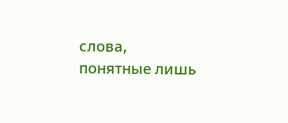слова, понятные лишь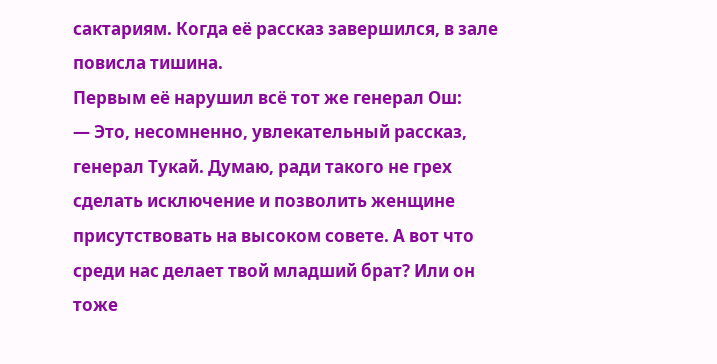сактариям. Когда её рассказ завершился, в зале повисла тишина.
Первым её нарушил всё тот же генерал Ош:
— Это, несомненно, увлекательный рассказ, генерал Тукай. Думаю, ради такого не грех сделать исключение и позволить женщине присутствовать на высоком совете. А вот что среди нас делает твой младший брат? Или он тоже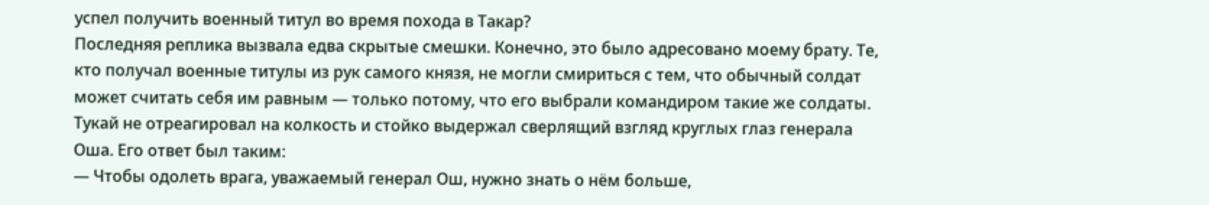успел получить военный титул во время похода в Такар?
Последняя реплика вызвала едва скрытые смешки. Конечно, это было адресовано моему брату. Те, кто получал военные титулы из рук самого князя, не могли смириться с тем, что обычный солдат может считать себя им равным — только потому, что его выбрали командиром такие же солдаты.
Тукай не отреагировал на колкость и стойко выдержал сверлящий взгляд круглых глаз генерала Оша. Его ответ был таким:
— Чтобы одолеть врага, уважаемый генерал Ош, нужно знать о нём больше,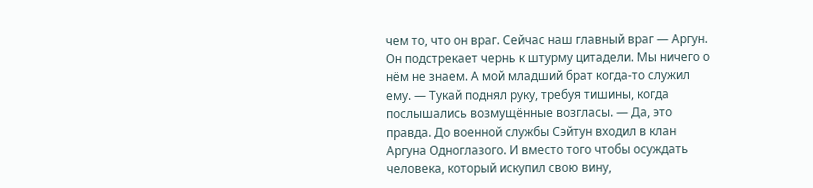чем то, что он враг. Сейчас наш главный враг — Аргун. Он подстрекает чернь к штурму цитадели. Мы ничего о нём не знаем. А мой младший брат когда-то служил ему. — Тукай поднял руку, требуя тишины, когда послышались возмущённые возгласы. — Да, это правда. До военной службы Сэйтун входил в клан Аргуна Одноглазого. И вместо того чтобы осуждать человека, который искупил свою вину,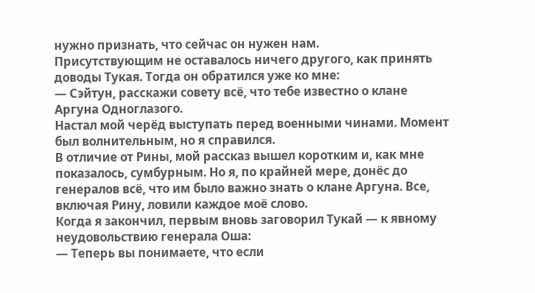нужно признать, что сейчас он нужен нам.
Присутствующим не оставалось ничего другого, как принять доводы Тукая. Тогда он обратился уже ко мне:
— Сэйтун, расскажи совету всё, что тебе известно о клане Аргуна Одноглазого.
Настал мой черёд выступать перед военными чинами. Момент был волнительным, но я справился.
В отличие от Рины, мой рассказ вышел коротким и, как мне показалось, сумбурным. Но я, по крайней мере, донёс до генералов всё, что им было важно знать о клане Аргуна. Все, включая Рину, ловили каждое моё слово.
Когда я закончил, первым вновь заговорил Тукай — к явному неудовольствию генерала Оша:
— Теперь вы понимаете, что если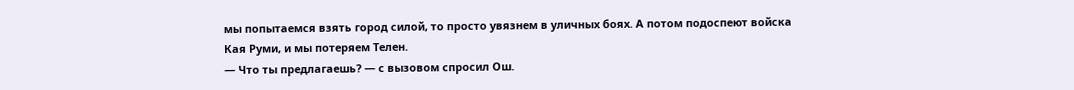мы попытаемся взять город силой, то просто увязнем в уличных боях. А потом подоспеют войска Кая Руми, и мы потеряем Телен.
— Что ты предлагаешь? — с вызовом спросил Ош.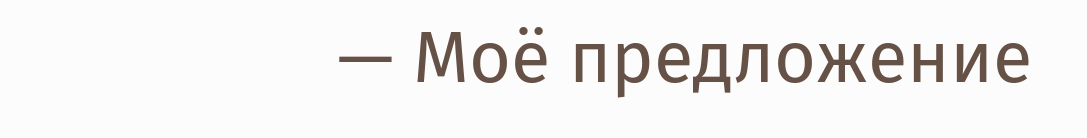— Моё предложение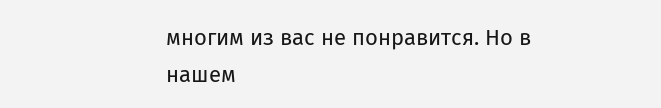многим из вас не понравится. Но в нашем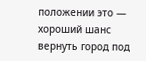положении это — хороший шанс вернуть город под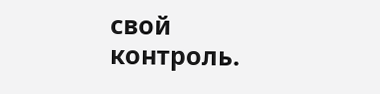свой контроль.